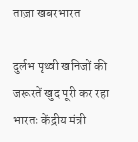ताज़ा खबरभारत

दुर्लभ पृथ्वी खनिजों की जरूरतें खुद पूरी कर रहा भारतः केंद्रीय मंत्री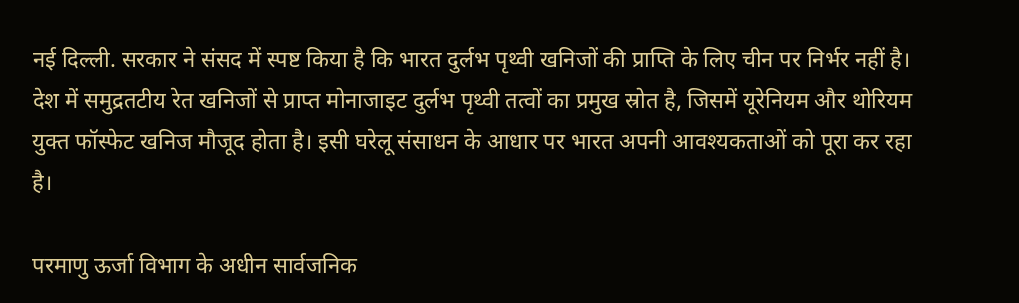नई दिल्ली. सरकार ने संसद में स्पष्ट किया है कि भारत दुर्लभ पृथ्वी खनिजों की प्राप्ति के लिए चीन पर निर्भर नहीं है। देश में समुद्रतटीय रेत खनिजों से प्राप्त मोनाजाइट दुर्लभ पृथ्वी तत्वों का प्रमुख स्रोत है, जिसमें यूरेनियम और थोरियम युक्त फॉस्फेट खनिज मौजूद होता है। इसी घरेलू संसाधन के आधार पर भारत अपनी आवश्यकताओं को पूरा कर रहा है।

परमाणु ऊर्जा विभाग के अधीन सार्वजनिक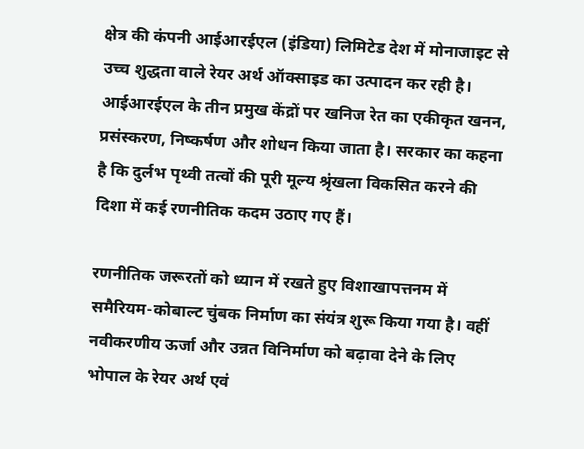क्षेत्र की कंपनी आईआरईएल (इंडिया) लिमिटेड देश में मोनाजाइट से उच्च शुद्धता वाले रेयर अर्थ ऑक्साइड का उत्पादन कर रही है। आईआरईएल के तीन प्रमुख केंद्रों पर खनिज रेत का एकीकृत खनन, प्रसंस्करण, निष्कर्षण और शोधन किया जाता है। सरकार का कहना है कि दुर्लभ पृथ्वी तत्वों की पूरी मूल्य श्रृंखला विकसित करने की दिशा में कई रणनीतिक कदम उठाए गए हैं।

रणनीतिक जरूरतों को ध्यान में रखते हुए विशाखापत्तनम में समैरियम-कोबाल्ट चुंबक निर्माण का संयंत्र शुरू किया गया है। वहीं नवीकरणीय ऊर्जा और उन्नत विनिर्माण को बढ़ावा देने के लिए भोपाल के रेयर अर्थ एवं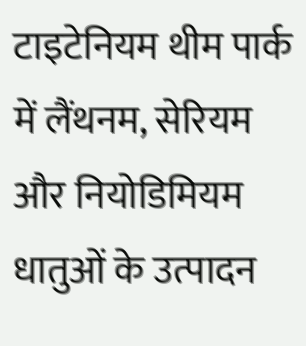टाइटेनियम थीम पार्क में लैंथनम, सेरियम और नियोडिमियम धातुओं के उत्पादन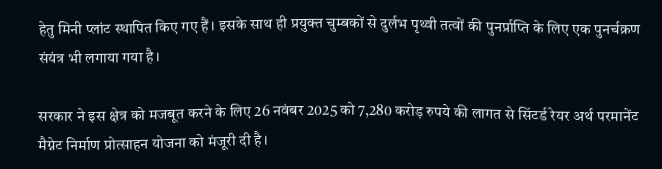हेतु मिनी प्लांट स्थापित किए गए हैं। इसके साथ ही प्रयुक्त चुम्बकों से दुर्लभ पृथ्वी तत्वों की पुनर्प्राप्ति के लिए एक पुनर्चक्रण संयंत्र भी लगाया गया है।

सरकार ने इस क्षेत्र को मजबूत करने के लिए 26 नवंबर 2025 को 7,280 करोड़ रुपये की लागत से सिंटर्ड रेयर अर्थ परमानेंट मैग्नेट निर्माण प्रोत्साहन योजना को मंजूरी दी है।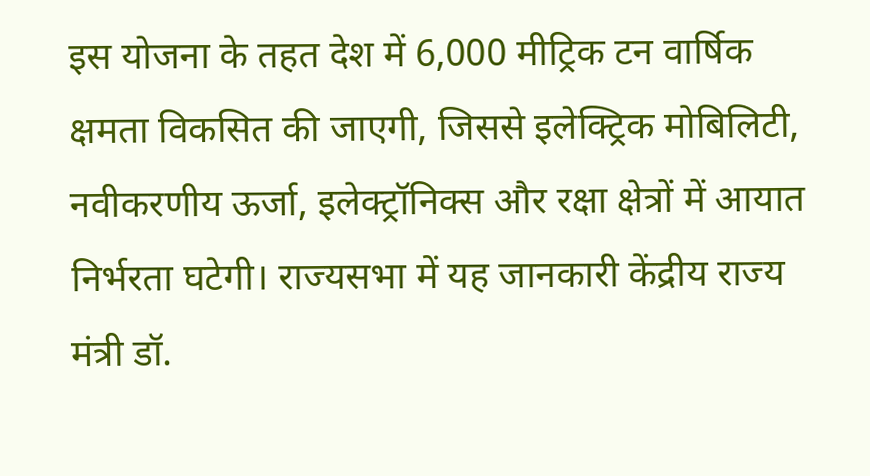इस योजना के तहत देश में 6,000 मीट्रिक टन वार्षिक क्षमता विकसित की जाएगी, जिससे इलेक्ट्रिक मोबिलिटी, नवीकरणीय ऊर्जा, इलेक्ट्रॉनिक्स और रक्षा क्षेत्रों में आयात निर्भरता घटेगी। राज्यसभा में यह जानकारी केंद्रीय राज्य मंत्री डॉ.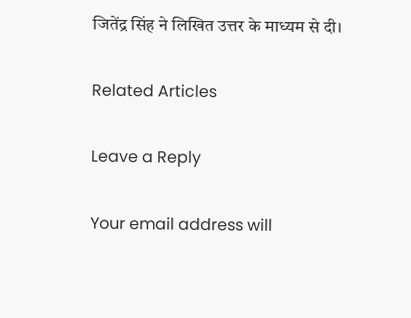जितेंद्र सिंह ने लिखित उत्तर के माध्यम से दी।

Related Articles

Leave a Reply

Your email address will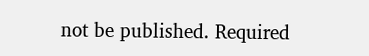not be published. Required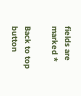fields are marked *

Back to top button